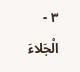٣ - الْجَلاءَ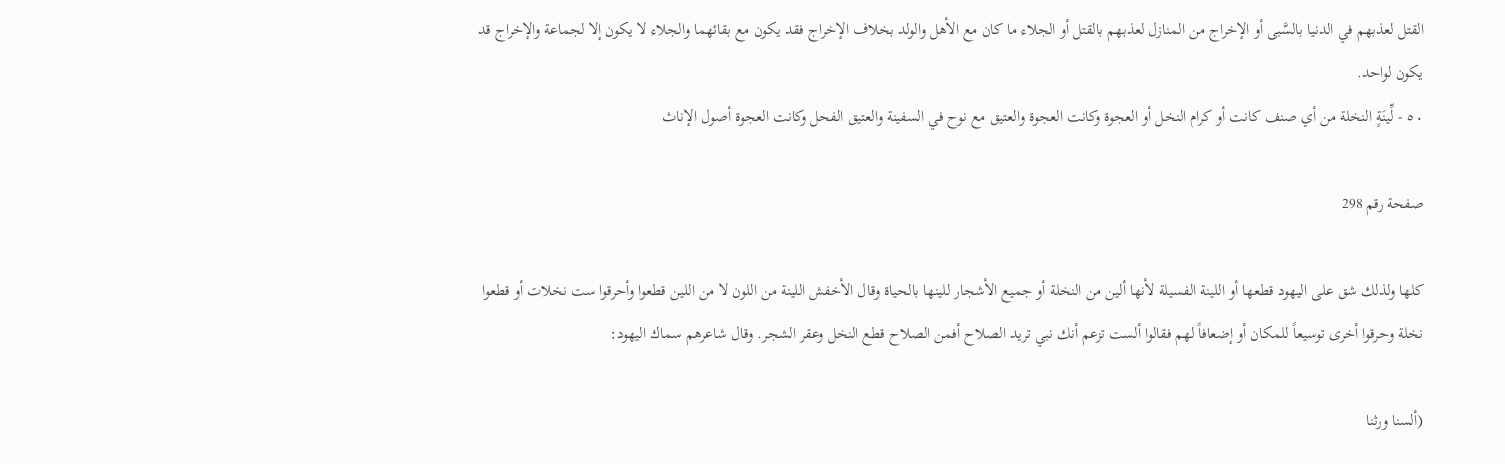القتل لعذبهم في الدنيا بالسَّبى أو الإخراج من المنازل لعذبهم بالقتل أو الجلاء ما كان مع الأهل والولد بخلاف الإخراج فقد يكون مع بقائهما والجلاء لا يكون إلا لجماعة والإخراج قد يكون لواحد.
٥٠ - لِّينَةٍ النخلة من أي صنف كانت أو كرام النخل أو العجوة وكانت العجوة والعتيق مع نوح في السفينة والعتيق الفحل وكانت العجوة أصول الإناث

صفحة رقم 298

كلها ولذلك شق على اليهود قطعها أو اللينة الفسيلة لأنها ألين من النخلة أو جميع الأشجار للينها بالحياة وقال الأخفش اللينة من اللون لا من اللين قطعوا وأحرقوا ست نخلات أو قطعوا نخلة وحرقوا أخرى توسيعاً للمكان أو إضعافاً لهم فقالوا ألست تزعم أنك نبي تريد الصلاح أفمن الصلاح قطع النخل وعقر الشجر. وقال شاعرهم سماك اليهود:

(ألسنا ورثنا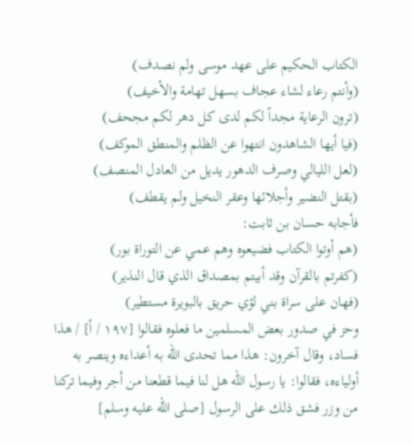الكتاب الحكيم على عهد موسى ولم نصدف)
(وأنتم رعاء لشاء عجاف بسهل تهامة والأخيف)
(ترون الرعاية مجداً لكم لدى كل دهر لكم مجحف)
(فيا أيها الشاهدون انتهوا عن الظلم والمنطق الموكف)
(لعل الليالي وصرف الدهور يديل من العادل المنصف)
(بقتل النضير وأجلائها وعقر النخيل ولم يقطف)
فأجابه حسان بن ثابت:
(هم أوتوا الكتاب فضيعوه وهم عمي عن التوراة بور)
(كفرتم بالقرآن وقد أبيتم بمصداق الذي قال النذير)
(فهان على سراة بني لؤي حريق بالبويرة مستطير)
وحز في صدور بعض المسلمين ما فعلوه فقالوا [١٩٧ / أ] / هذا فساد، وقال آخرون: هذا مما تحدى الله به أعداءه وينصر به أولياءه، فقالوا: يا رسول الله هل لنا فيما قطعنا من أجر وفيما تركنا من وزر فشق ذلك على الرسول [صلى الله عليه وسلم]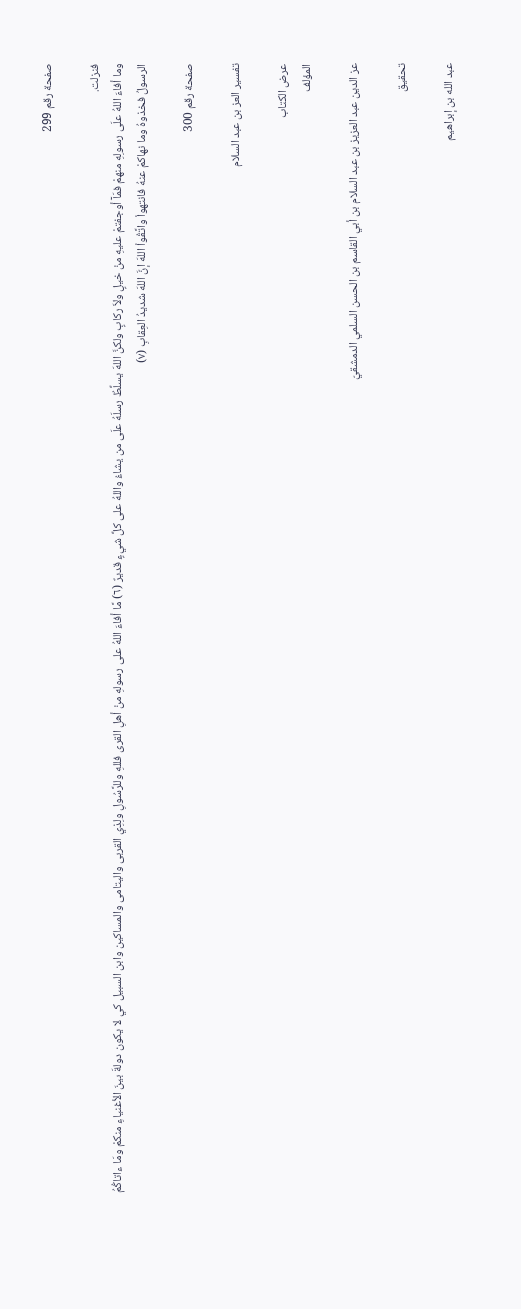صفحة رقم 299

فنزلت.
وما أفاءَ اللهُ علَى رسولِهِ منهمْ فمَآ أوجفتمْ عليهِ منْ خيلٍ ولاَ ركابٍ ولكنَّ اللهَ يسلِّطُ رسلَهُ علَى من يشاءُ واللهُ على كلِّ شيءٍ قديرٌ (٦) مَّا أفاءَ اللهُ على رسولهِ منْ أهلِ القرى فللهِ وللرَّسُولِ ولِذِي القربى واليتامى والمساكين وابن السبيل كي لا يكون دولةَ بينَ الأغنياءِ منكمْ ومَا ءاتاكُمُ الرسولُ فخذوهُ وما نهاكمْ عنهُ فانتهواْ واتَّقُواْ اللهَ إنَّ اللهَ شديدُ العِقابِ (٧)

صفحة رقم 300

تفسير العز بن عبد السلام

عرض الكتاب
المؤلف

عز الدين عبد العزيز بن عبد السلام بن أبي القاسم بن الحسن السلمي الدمشقيّ

تحقيق

عبد الله بن إبراهيم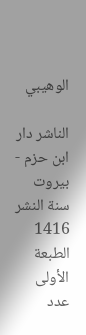الوهيبي

الناشر دار ابن حزم - بيروت
سنة النشر 1416
الطبعة الأولى
عدد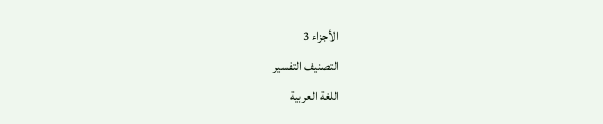الأجزاء 3
التصنيف التفسير
اللغة العربية